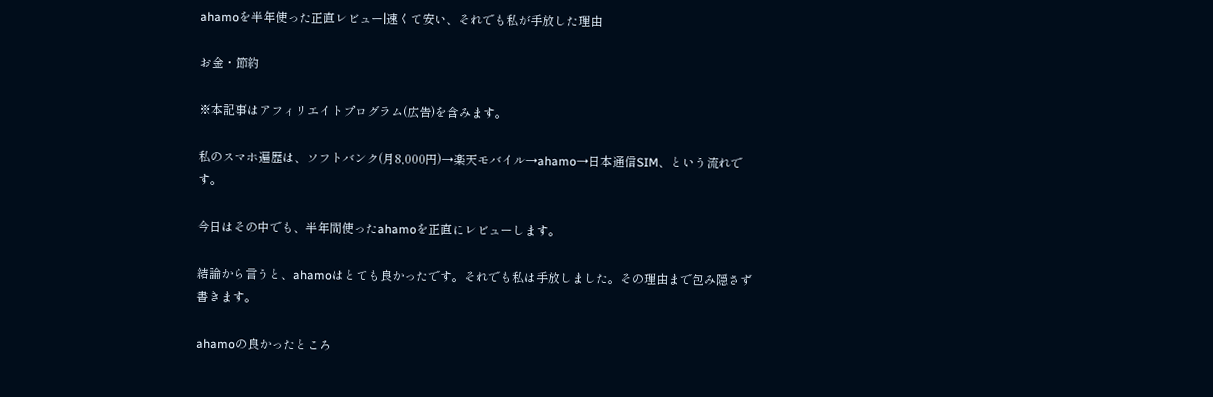ahamoを半年使った正直レビュー|速くて安い、それでも私が手放した理由

お金・節約

※本記事はアフィリエイトプログラム(広告)を含みます。

私のスマホ遍歴は、ソフトバンク(月8,000円)→楽天モバイル→ahamo→日本通信SIM、という流れです。

今日はその中でも、半年間使ったahamoを正直にレビューします。

結論から言うと、ahamoはとても良かったです。それでも私は手放しました。その理由まで包み隠さず書きます。

ahamoの良かったところ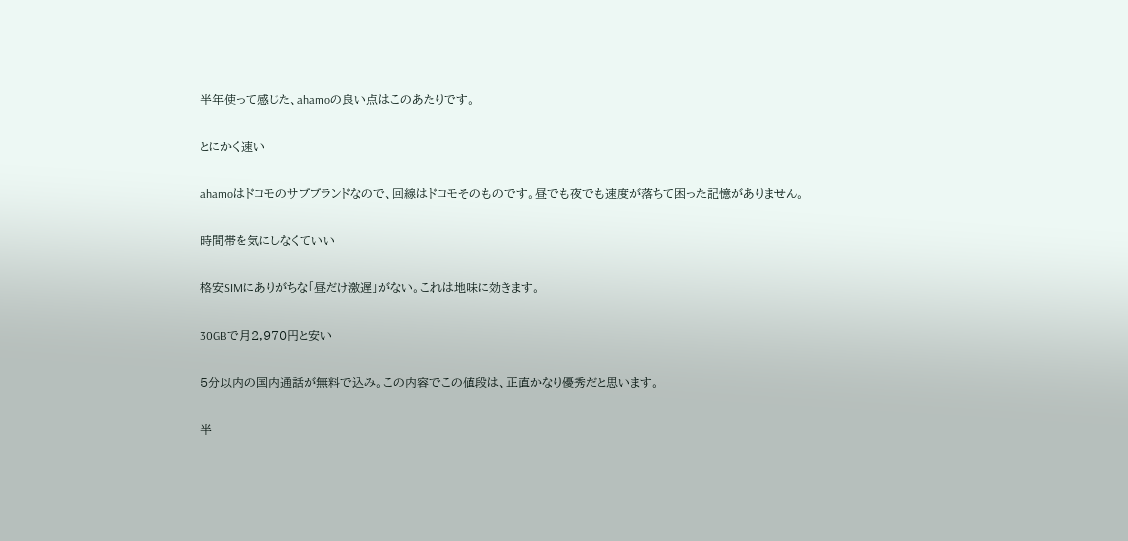半年使って感じた、ahamoの良い点はこのあたりです。

とにかく速い

ahamoはドコモのサブブランドなので、回線はドコモそのものです。昼でも夜でも速度が落ちて困った記憶がありません。

時間帯を気にしなくていい

格安SIMにありがちな「昼だけ激遅」がない。これは地味に効きます。

30GBで月2,970円と安い

5分以内の国内通話が無料で込み。この内容でこの値段は、正直かなり優秀だと思います。

半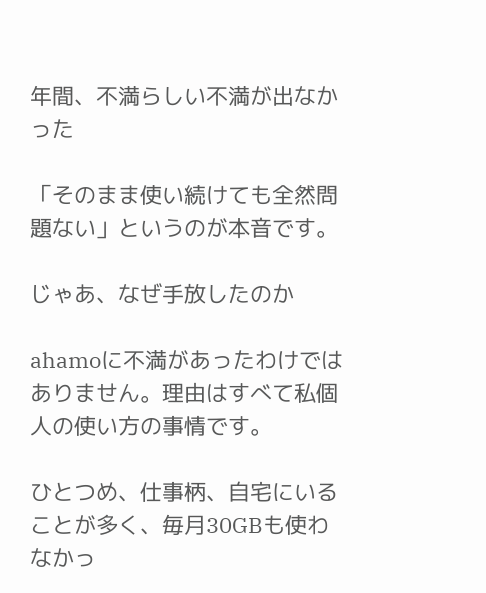年間、不満らしい不満が出なかった

「そのまま使い続けても全然問題ない」というのが本音です。

じゃあ、なぜ手放したのか

ahamoに不満があったわけではありません。理由はすべて私個人の使い方の事情です。

ひとつめ、仕事柄、自宅にいることが多く、毎月30GBも使わなかっ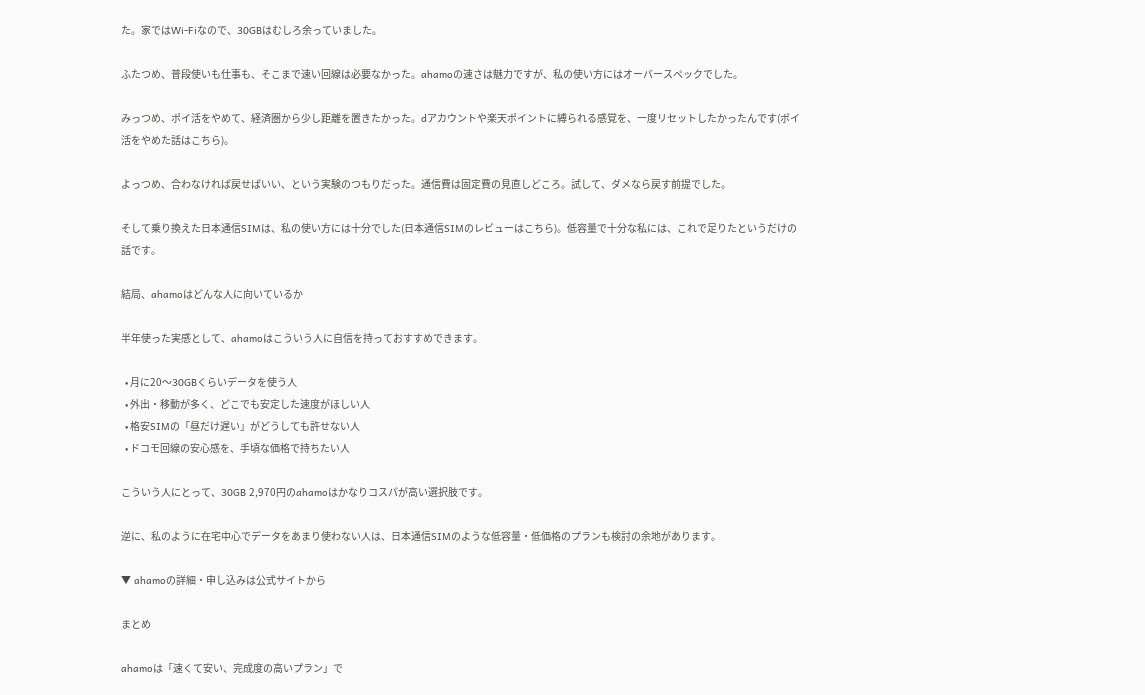た。家ではWi-Fiなので、30GBはむしろ余っていました。

ふたつめ、普段使いも仕事も、そこまで速い回線は必要なかった。ahamoの速さは魅力ですが、私の使い方にはオーバースペックでした。

みっつめ、ポイ活をやめて、経済圏から少し距離を置きたかった。dアカウントや楽天ポイントに縛られる感覚を、一度リセットしたかったんです(ポイ活をやめた話はこちら)。

よっつめ、合わなければ戻せばいい、という実験のつもりだった。通信費は固定費の見直しどころ。試して、ダメなら戻す前提でした。

そして乗り換えた日本通信SIMは、私の使い方には十分でした(日本通信SIMのレビューはこちら)。低容量で十分な私には、これで足りたというだけの話です。

結局、ahamoはどんな人に向いているか

半年使った実感として、ahamoはこういう人に自信を持っておすすめできます。

  • 月に20〜30GBくらいデータを使う人
  • 外出・移動が多く、どこでも安定した速度がほしい人
  • 格安SIMの「昼だけ遅い」がどうしても許せない人
  • ドコモ回線の安心感を、手頃な価格で持ちたい人

こういう人にとって、30GB 2,970円のahamoはかなりコスパが高い選択肢です。

逆に、私のように在宅中心でデータをあまり使わない人は、日本通信SIMのような低容量・低価格のプランも検討の余地があります。

▼ ahamoの詳細・申し込みは公式サイトから

まとめ

ahamoは「速くて安い、完成度の高いプラン」で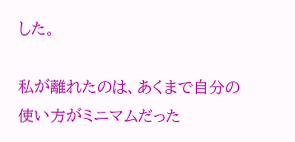した。

私が離れたのは、あくまで自分の使い方がミニマムだった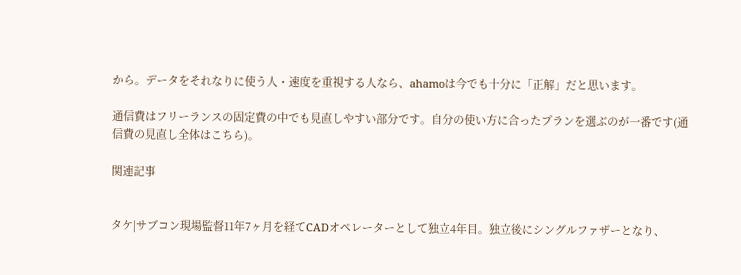から。データをそれなりに使う人・速度を重視する人なら、ahamoは今でも十分に「正解」だと思います。

通信費はフリーランスの固定費の中でも見直しやすい部分です。自分の使い方に合ったプランを選ぶのが一番です(通信費の見直し全体はこちら)。

関連記事


タケ|サブコン現場監督11年7ヶ月を経てCADオペレーターとして独立4年目。独立後にシングルファザーとなり、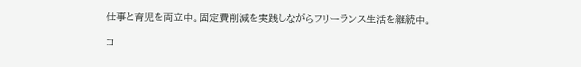仕事と育児を両立中。固定費削減を実践しながらフリーランス生活を継続中。

コ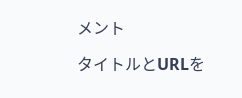メント

タイトルとURLを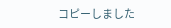コピーしました